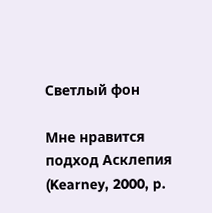Светлый фон

Мне нравится подход Асклепия (Kearney, 2000, p.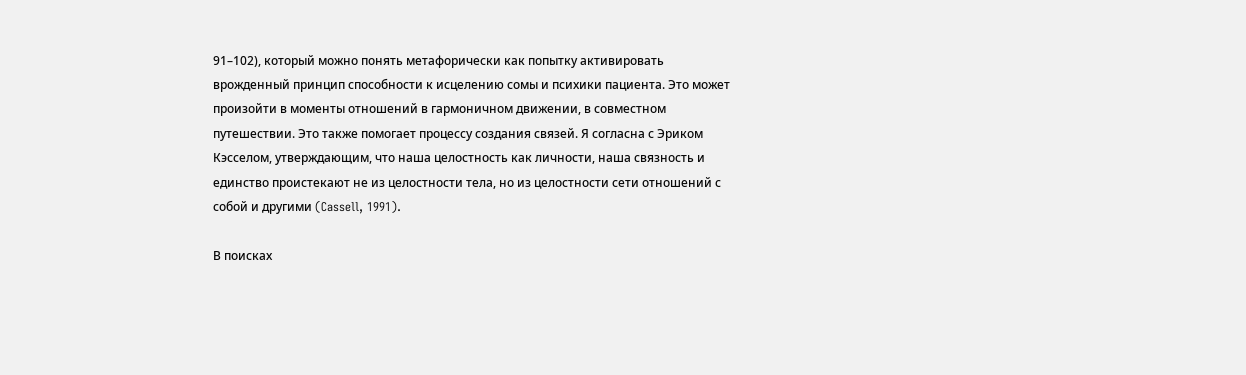91–102), который можно понять метафорически как попытку активировать врожденный принцип способности к исцелению сомы и психики пациента. Это может произойти в моменты отношений в гармоничном движении, в совместном путешествии. Это также помогает процессу создания связей. Я согласна с Эриком Кэсселом, утверждающим, что наша целостность как личности, наша связность и единство проистекают не из целостности тела, но из целостности сети отношений с собой и другими (Cassell, 1991).

В поисках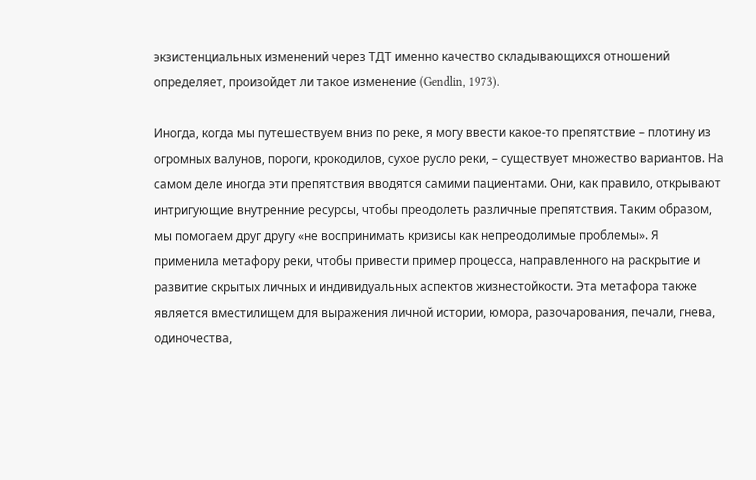экзистенциальных изменений через ТДТ именно качество складывающихся отношений определяет, произойдет ли такое изменение (Gendlin, 1973).

Иногда, когда мы путешествуем вниз по реке, я могу ввести какое-то препятствие – плотину из огромных валунов, пороги, крокодилов, сухое русло реки, – существует множество вариантов. На самом деле иногда эти препятствия вводятся самими пациентами. Они, как правило, открывают интригующие внутренние ресурсы, чтобы преодолеть различные препятствия. Таким образом, мы помогаем друг другу «не воспринимать кризисы как непреодолимые проблемы». Я применила метафору реки, чтобы привести пример процесса, направленного на раскрытие и развитие скрытых личных и индивидуальных аспектов жизнестойкости. Эта метафора также является вместилищем для выражения личной истории, юмора, разочарования, печали, гнева, одиночества,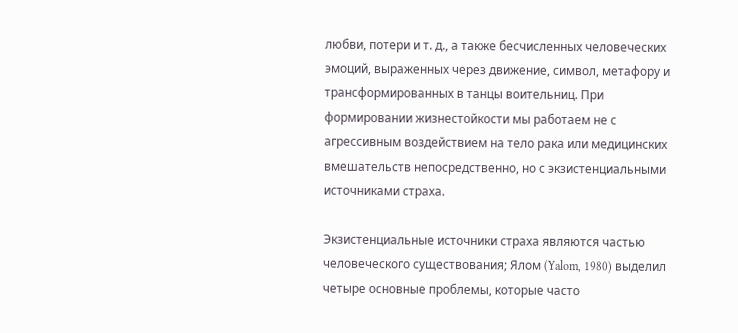любви, потери и т. д., а также бесчисленных человеческих эмоций, выраженных через движение, символ, метафору и трансформированных в танцы воительниц. При формировании жизнестойкости мы работаем не с агрессивным воздействием на тело рака или медицинских вмешательств непосредственно, но с экзистенциальными источниками страха.

Экзистенциальные источники страха являются частью человеческого существования; Ялом (Yalom, 1980) выделил четыре основные проблемы, которые часто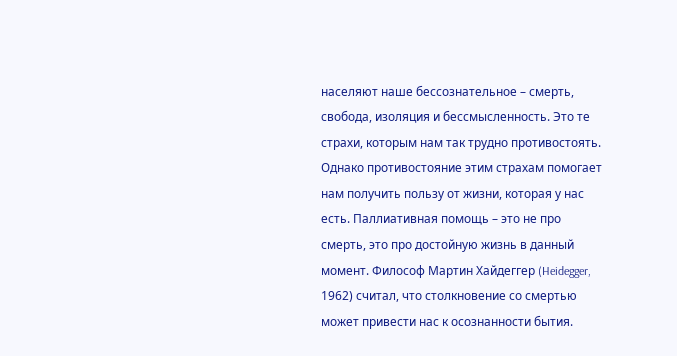населяют наше бессознательное – смерть, свобода, изоляция и бессмысленность. Это те страхи, которым нам так трудно противостоять. Однако противостояние этим страхам помогает нам получить пользу от жизни, которая у нас есть. Паллиативная помощь – это не про смерть, это про достойную жизнь в данный момент. Философ Мартин Хайдеггер (Heidegger, 1962) считал, что столкновение со смертью может привести нас к осознанности бытия.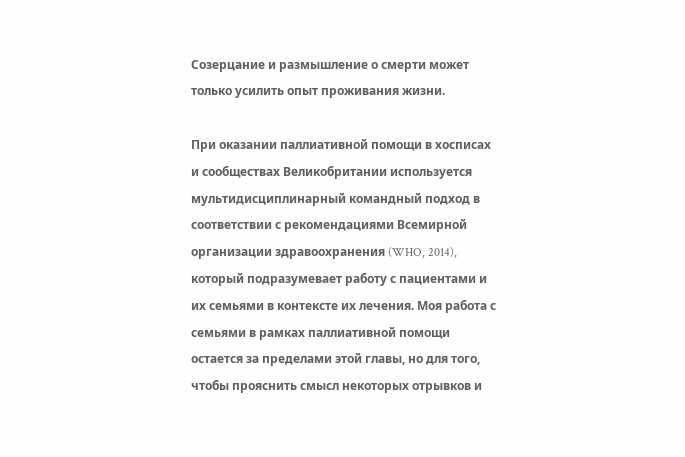Созерцание и размышление о смерти может только усилить опыт проживания жизни.

При оказании паллиативной помощи в хосписах и сообществах Великобритании используется мультидисциплинарный командный подход в соответствии с рекомендациями Всемирной организации здравоохранения (WHO, 2014), который подразумевает работу с пациентами и их семьями в контексте их лечения. Моя работа с семьями в рамках паллиативной помощи остается за пределами этой главы, но для того, чтобы прояснить смысл некоторых отрывков и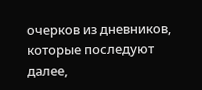очерков из дневников, которые последуют далее,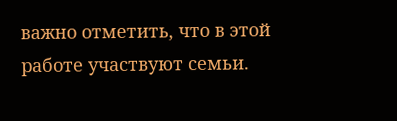важно отметить, что в этой работе участвуют семьи.